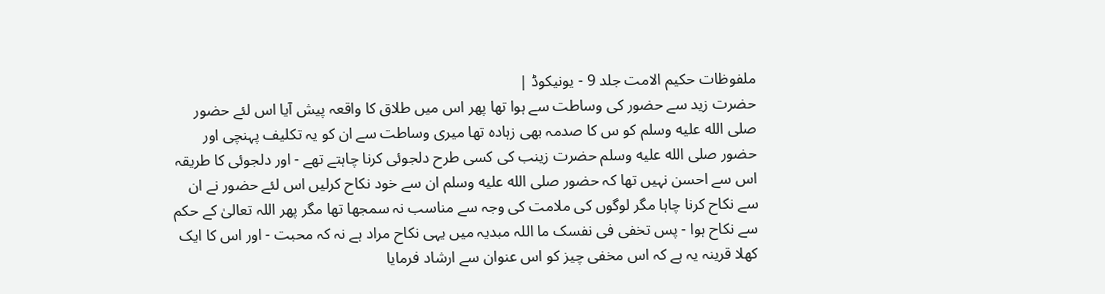ملفوظات حکیم الامت جلد 9 - یونیکوڈ |
حضرت زید سے حضور کی وساطت سے ہوا تھا پھر اس میں طلاق کا واقعہ پیش آیا اس لئے حضور صلى الله عليه وسلم کو س کا صدمہ بھی زہادہ تھا میری وساطت سے ان کو یہ تکلیف پہنچی اور حضور صلى الله عليه وسلم حضرت زینب کی کسی طرح دلجوئی کرنا چاہتے تھے - اور دلجوئی کا طریقہ اس سے احسن نہیں تھا کہ حضور صلى الله عليه وسلم ان سے خود نکاح کرلیں اس لئے حضور نے ان سے نکاح کرنا چاہا مگر لوگوں کی ملامت کی وجہ سے مناسب نہ سمجھا تھا مگر پھر اللہ تعالیٰ کے حکم سے نکاح ہوا - پس تخفی فی نفسک ما اللہ مبدیہ میں یہی نکاح مراد ہے نہ کہ محبت - اور اس کا ایک کھلا قرینہ یہ ہے کہ اس مخفی چیز کو اس عنوان سے ارشاد فرمایا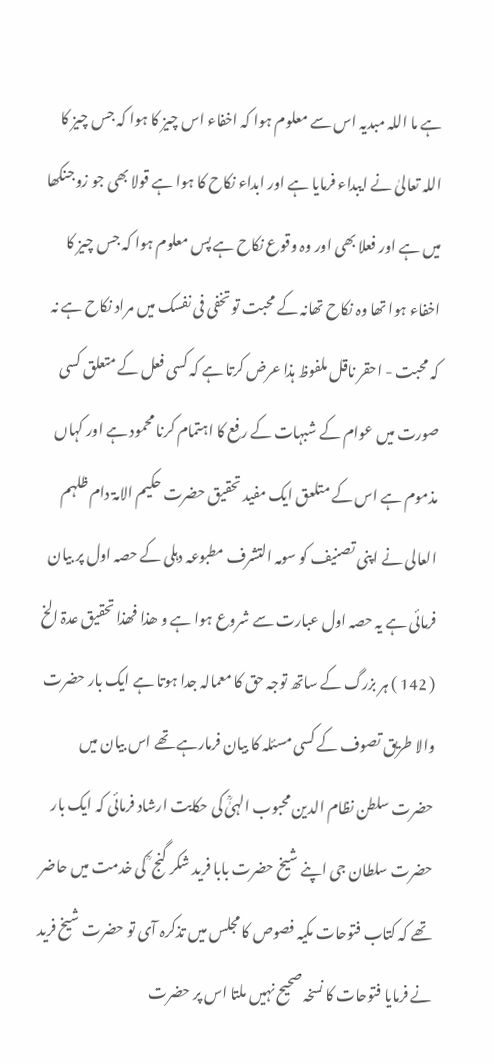ہے ما اللہ مبدیہ اس سے معلوم ہوا کہ اخفاء اس چیز کا ہوا کہ جس چیز کا اللہ تعالیٰ نے ایبداء فرمایا ہے اور ابداء نکاح کا ہوا ہے قولا بھی جو زوجنکھا میں ہے اور فعلا بھی اور وہ وقوع نکاح ہے پس معلوم ہوا کہ جس چیز کا اخفاء ہوا تھا وہ نکاح تھانہ کے محبت تو تخفی فی نفسک میں مراد نکاح ہے نہ کہ محبت - احقر ناقل ملفوظ ہذا عرض کرتا ہے کہ کسی فعل کے متعلق کسی صورت میں عوام کے شبہات کے رفع کا اہتمام کرنا محمود ہے اور کہاں مذموم ہے اس کے متلعق ایک مفید تحقیق حضرت حکیم الامۃ دام ظلہم العالی نے اپنی تصنیف کو سومہ التشرف مطبوعہ دہلی کے حصہ اول پر بیان فرمائی ہے یہ حصہ اول عبارت سے شروع ہوا ہے و ھذا فھذا تحقیق عدۃ الخ ( 142 ) ہر بزرگ کے ساتھ توجہ حق کا معمالہ جدا ہوتا ہے ایک بار حضرت والا طریق تصوف کے کسی مسئلہ کا بیان فرمارہے تھے اس بیان میں حضرت سلطن نظام الدین محبوب الہیٰؒ کی حکایت ارشاد فرمائی کہ ایک بار حضرت سلطان جی اپنے شیخ حضرت بابا فرید شکر گنج ؒ کی خدمت میں حاضر تھے کہ کتاب فتوحات مکیہ فصوص کا مجلس میں تذکرہ آی تو حضرت شیخ فرید نے فرمایا فتوحات کا نسخہ صحیح نہیں ملتا اس پر حضرت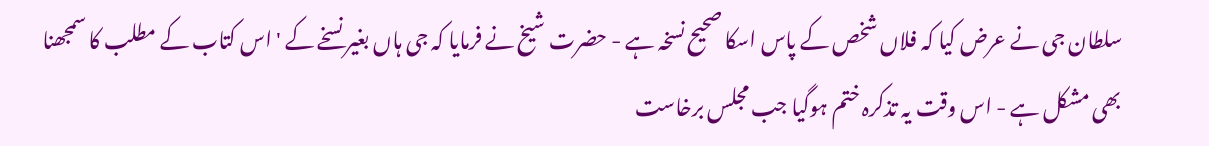سلطان جی نے عرض کیا کہ فلاں شخص کے پاس اسکا صحیح نسخہ ہے - حضرت شیخ نے فرمایا کہ جی ہاں بغیر نسخے کے ' اس کتاب کے مطلب کا سمجھنا بھی مشکل ہے - اس وقت یہ تذکرہ ختم ہوگیا جب مجلس برخاست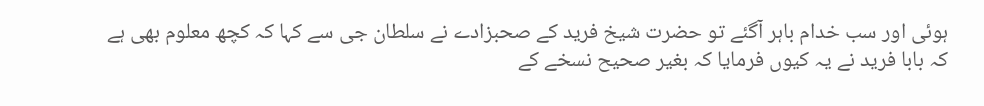ہوئی اور سب خدام باہر آگئے تو حضرت شیخ فرید کے صحبزادے نے سلطان جی سے کہا کہ کچھ معلوم بھی ہے کہ بابا فرید نے یہ کیوں فرمایا کہ بغیر صحیح نسخے کے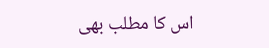اس کا مطلب بھی